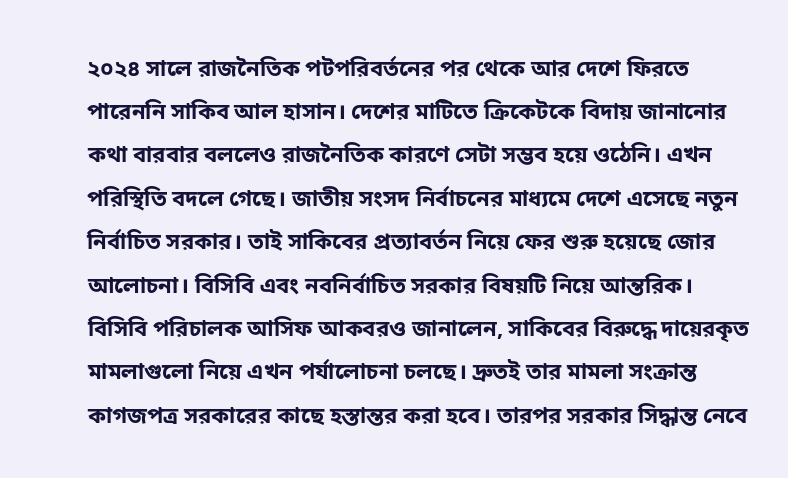২০২৪ সালে রাজনৈতিক পটপরিবর্তনের পর থেকে আর দেশে ফিরতে পারেননি সাকিব আল হাসান। দেশের মাটিতে ক্রিকেটকে বিদায় জানানোর কথা বারবার বললেও রাজনৈতিক কারণে সেটা সম্ভব হয়ে ওঠেনি। এখন পরিস্থিতি বদলে গেছে। জাতীয় সংসদ নির্বাচনের মাধ্যমে দেশে এসেছে নতুন নির্বাচিত সরকার। তাই সাকিবের প্রত্যাবর্তন নিয়ে ফের শুরু হয়েছে জোর আলোচনা। বিসিবি এবং নবনির্বাচিত সরকার বিষয়টি নিয়ে আন্তরিক। বিসিবি পরিচালক আসিফ আকবরও জানালেন, সাকিবের বিরুদ্ধে দায়েরকৃত মামলাগুলো নিয়ে এখন পর্যালোচনা চলছে। দ্রুতই তার মামলা সংক্রান্ত কাগজপত্র সরকারের কাছে হস্তান্তর করা হবে। তারপর সরকার সিদ্ধান্ত নেবে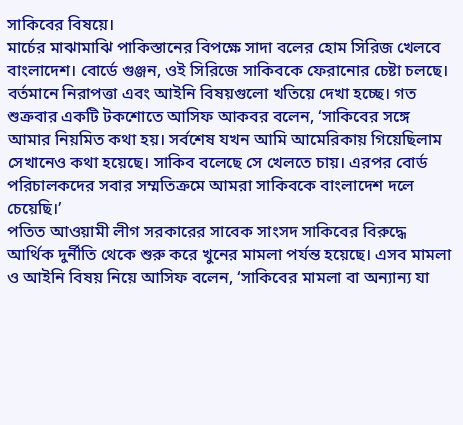সাকিবের বিষয়ে।
মার্চের মাঝামাঝি পাকিস্তানের বিপক্ষে সাদা বলের হোম সিরিজ খেলবে বাংলাদেশ। বোর্ডে গুঞ্জন, ওই সিরিজে সাকিবকে ফেরানোর চেষ্টা চলছে। বর্তমানে নিরাপত্তা এবং আইনি বিষয়গুলো খতিয়ে দেখা হচ্ছে। গত শুক্রবার একটি টকশোতে আসিফ আকবর বলেন, ‘সাকিবের সঙ্গে আমার নিয়মিত কথা হয়। সর্বশেষ যখন আমি আমেরিকায় গিয়েছিলাম সেখানেও কথা হয়েছে। সাকিব বলেছে সে খেলতে চায়। এরপর বোর্ড পরিচালকদের সবার সম্মতিক্রমে আমরা সাকিবকে বাংলাদেশ দলে চেয়েছি।’
পতিত আওয়ামী লীগ সরকারের সাবেক সাংসদ সাকিবের বিরুদ্ধে আর্থিক দুর্নীতি থেকে শুরু করে খুনের মামলা পর্যন্ত হয়েছে। এসব মামলা ও আইনি বিষয় নিয়ে আসিফ বলেন, ‘সাকিবের মামলা বা অন্যান্য যা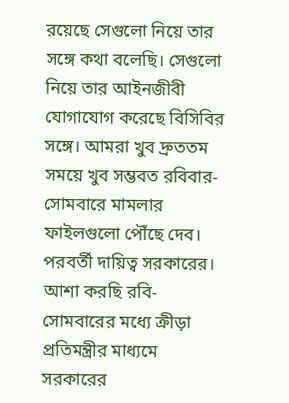রয়েছে সেগুলো নিয়ে তার সঙ্গে কথা বলেছি। সেগুলো নিয়ে তার আইনজীবী যোগাযোগ করেছে বিসিবির সঙ্গে। আমরা খুব দ্রুততম সময়ে খুব সম্ভবত রবিবার-সোমবারে মামলার ফাইলগুলো পৌঁছে দেব। পরবর্তী দায়িত্ব সরকারের। আশা করছি রবি-সোমবারের মধ্যে ক্রীড়া প্রতিমন্ত্রীর মাধ্যমে সরকারের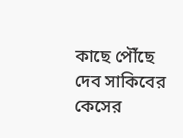কাছে পৌঁছে দেব সাকিবের কেসের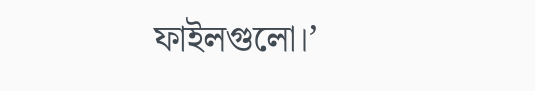ফাইলগুলো।’